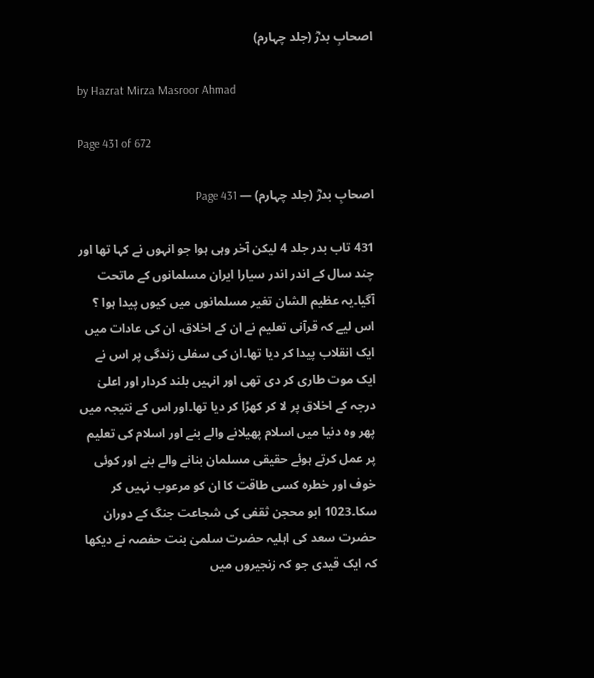اصحابِ بدرؓ (جلد چہارم)

by Hazrat Mirza Masroor Ahmad

Page 431 of 672

اصحابِ بدرؓ (جلد چہارم) — Page 431

431 تاب بدر جلد 4 لیکن آخر وہی ہوا جو انہوں نے کہا تھا اور چند سال کے اندر اندر سیارا ایران مسلمانوں کے ماتحت آگیا۔یہ عظیم الشان تغیر مسلمانوں میں کیوں پیدا ہوا ؟ اس لیے کہ قرآنی تعلیم نے ان کے اخلاق، ان کی عادات میں ایک انقلاب پیدا کر دیا تھا۔ان کی سفلی زندگی پر اس نے ایک موت طاری کر دی تھی اور انہیں بلند کردار اور اعلیٰ درجہ کے اخلاق پر لا کر کھڑا کر دیا تھا۔اور اس کے نتیجہ میں پھر وہ دنیا میں اسلام پھیلانے والے بنے اور اسلام کی تعلیم پر عمل کرتے ہوئے حقیقی مسلمان بنانے والے بنے اور کوئی خوف اور خطرہ کسی طاقت کا ان کو مرعوب نہیں کر سکا۔1023 ابو محجن ثقفی کی شجاعت جنگ کے دوران حضرت سعد کی اہلیہ حضرت سلمیٰ بنت حفصہ نے دیکھا کہ ایک قیدی جو کہ زنجیروں میں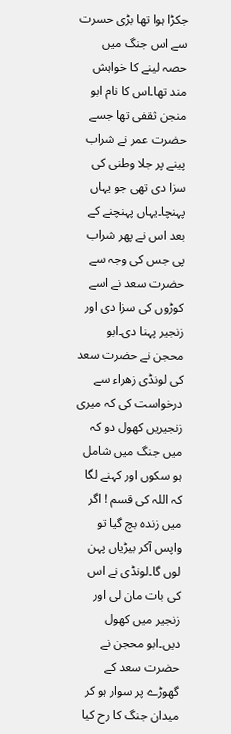جکڑا ہوا تھا بڑی حسرت سے اس جنگ میں حصہ لینے کا خواہش مند تھا۔اس کا نام ابو منجن ثقفی تھا جسے حضرت عمر نے شراب پینے پر جلا وطنی کی سزا دی تھی جو یہاں پہنچا۔یہاں پہنچنے کے بعد اس نے پھر شراب پی جس کی وجہ سے حضرت سعد نے اسے کوڑوں کی سزا دی اور زنجیر پہنا دی۔ابو محجن نے حضرت سعد کی لونڈی زھراء سے درخواست کی کہ میری زنجیریں کھول دو کہ میں جنگ میں شامل ہو سکوں اور کہنے لگا کہ اللہ کی قسم ! اگر میں زندہ بچ گیا تو واپس آکر بیڑیاں پہن لوں گا۔لونڈی نے اس کی بات مان لی اور زنجیر میں کھول دیں۔ابو محجن نے حضرت سعد کے گھوڑے پر سوار ہو کر میدان جنگ کا رح کیا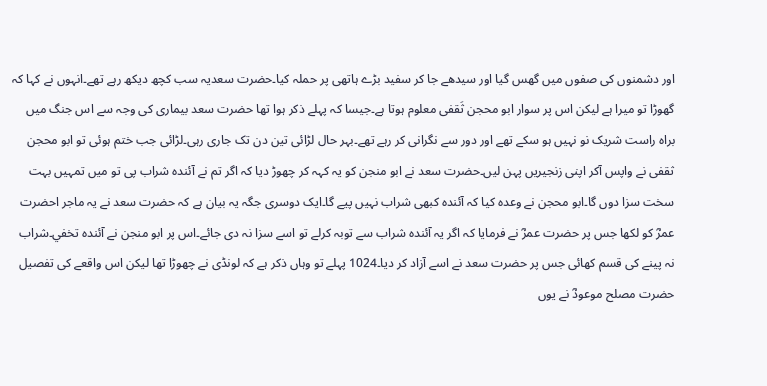اور دشمنوں کی صفوں میں گھس گیا اور سیدھے جا کر سفید بڑے ہاتھی پر حملہ کیا۔حضرت سعدیہ سب کچھ دیکھ رہے تھے۔انہوں نے کہا کہ گھوڑا تو میرا ہے لیکن اس پر سوار ابو محجن ثَقفی معلوم ہوتا ہے۔جیسا کہ پہلے ذکر ہوا تھا حضرت سعد بیماری کی وجہ سے اس جنگ میں براہ راست شریک نو نہیں ہو سکے تھے اور دور سے نگرانی کر رہے تھے۔بہر حال لڑائی تین دن تک جاری رہی۔لڑائی جب ختم ہوئی تو ابو محجن ثقفی نے واپس آکر اپنی زنجیریں پہن لیں۔حضرت سعد نے ابو منجن کو یہ کہہ کر چھوڑ دیا کہ اگر تم نے آئندہ شراب پی تو میں تمہیں بہت سخت سزا دوں گا۔ابو محجن نے وعدہ کیا کہ آئندہ کبھی شراب نہیں پیے گا۔ایک دوسری جگہ یہ بیان ہے کہ حضرت سعد نے یہ ماجر احضرت عمرؓ کو لکھا جس پر حضرت عمرؓ نے فرمایا کہ اگر یہ آئندہ شراب سے توبہ کرلے تو اسے سزا نہ دی جائے۔اس پر ابو منجن نے آئندہ تخفي۔شراب نہ پینے کی قسم کھائی جس پر حضرت سعد نے اسے آزاد کر دیا۔1024 پہلے تو وہاں ذکر ہے کہ لونڈی نے چھوڑا تھا لیکن اس واقعے کی تفصیل حضرت مصلح موعودؓ نے یوں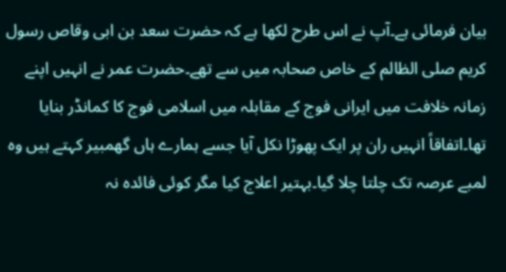بیان فرمائی ہے۔آپ نے اس طرح لکھا ہے کہ حضرت سعد بن ابی وقاص رسول کریم صلی الظالم کے خاص صحابہ میں سے تھے۔حضرت عمر نے انہیں اپنے زمانہ خلافت میں ایرانی فوج کے مقابلہ میں اسلامی فوج کا کمانڈر بنایا تھا۔اتفاقاً انہیں ران پر ایک پھوڑا نکل آیا جسے ہمارے ہاں گھمبیر کہتے ہیں وہ لمبے عرصہ تک چلتا چلا گیا۔بہتیر اعلاج کیا مگر کوئی فائدہ نہ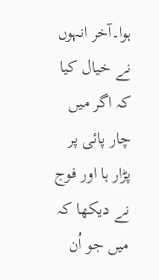ہوا۔آخر انہوں نے خیال کیا کہ اگر میں چار پائی پر پڑار ہا اور فوج نے دیکھا کہ میں جو اُن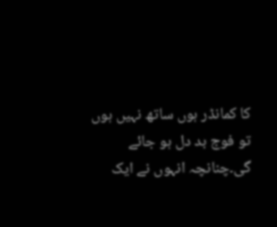کا کمانڈر ہوں ساتھ نہیں ہوں تو فوج بد دل ہو جائے گی۔چنانچہ انہوں نے ایک